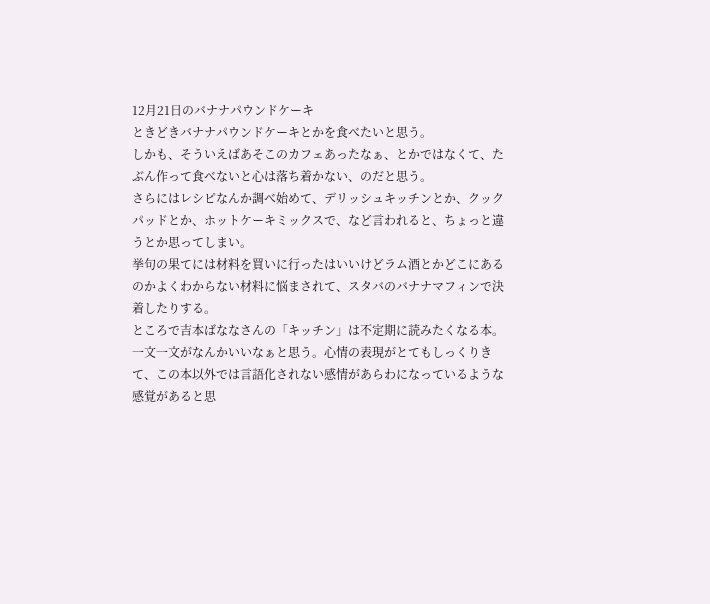12月21日のバナナパウンドケーキ
ときどきバナナパウンドケーキとかを食べたいと思う。
しかも、そういえばあそこのカフェあったなぁ、とかではなくて、たぶん作って食べないと心は落ち着かない、のだと思う。
さらにはレシピなんか調べ始めて、デリッシュキッチンとか、クックパッドとか、ホットケーキミックスで、など言われると、ちょっと違うとか思ってしまい。
挙句の果てには材料を買いに行ったはいいけどラム酒とかどこにあるのかよくわからない材料に悩まされて、スタバのバナナマフィンで決着したりする。
ところで吉本ばななさんの「キッチン」は不定期に読みたくなる本。
一文一文がなんかいいなぁと思う。心情の表現がとてもしっくりきて、この本以外では言語化されない感情があらわになっているような感覚があると思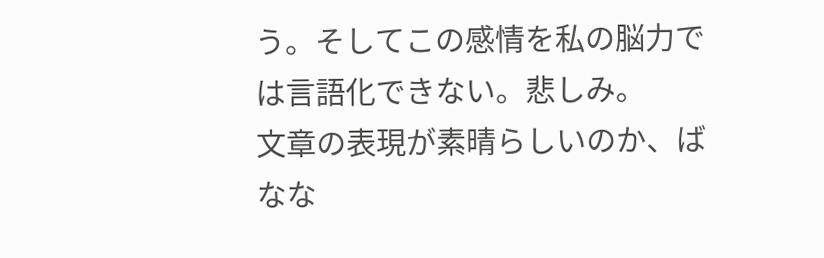う。そしてこの感情を私の脳力では言語化できない。悲しみ。
文章の表現が素晴らしいのか、ばなな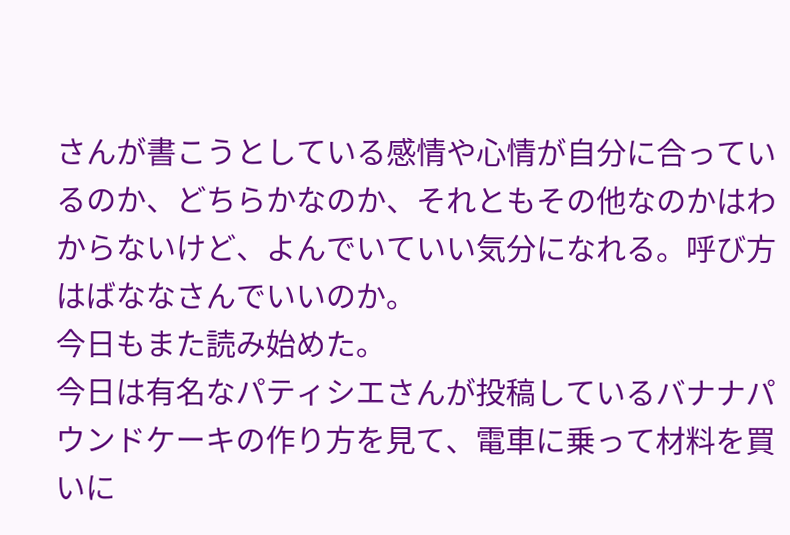さんが書こうとしている感情や心情が自分に合っているのか、どちらかなのか、それともその他なのかはわからないけど、よんでいていい気分になれる。呼び方はばななさんでいいのか。
今日もまた読み始めた。
今日は有名なパティシエさんが投稿しているバナナパウンドケーキの作り方を見て、電車に乗って材料を買いに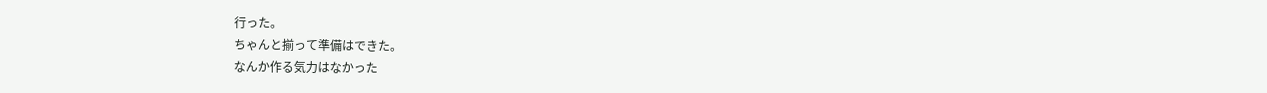行った。
ちゃんと揃って準備はできた。
なんか作る気力はなかった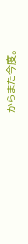からまた今度。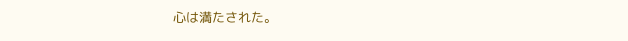心は満たされた。